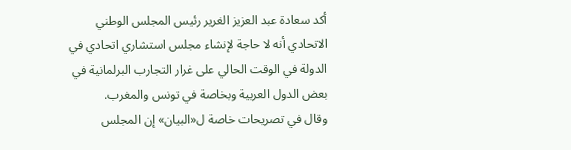أكد سعادة عبد العزيز الغرير رئيس المجلس الوطني الاتحادي أنه لا حاجة لإنشاء مجلس استشاري اتحادي في الدولة في الوقت الحالي على غرار التجارب البرلمانية في بعض الدول العربية وبخاصة في تونس والمغرب.
وقال في تصريحات خاصة ل«البيان» إن المجلس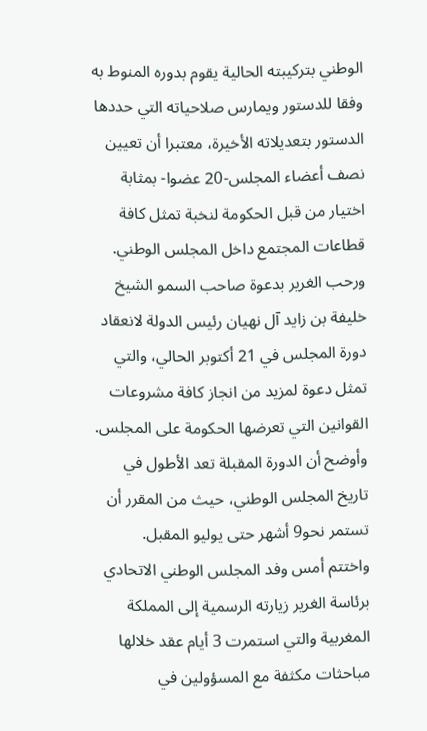الوطني بتركيبته الحالية يقوم بدوره المنوط به وفقا للدستور ويمارس صلاحياته التي حددها الدستور بتعديلاته الأخيرة، معتبرا أن تعيين نصف أعضاء المجلس-20 عضوا- بمثابة اختيار من قبل الحكومة لنخبة تمثل كافة قطاعات المجتمع داخل المجلس الوطني.
ورحب الغرير بدعوة صاحب السمو الشيخ خليفة بن زايد آل نهيان رئيس الدولة لانعقاد دورة المجلس في 21 أكتوبر الحالي، والتي تمثل دعوة لمزيد من انجاز كافة مشروعات القوانين التي تعرضها الحكومة على المجلس. وأوضح أن الدورة المقبلة تعد الأطول في تاريخ المجلس الوطني، حيث من المقرر أن تستمر نحو9 أشهر حتى يوليو المقبل.
واختتم أمس وفد المجلس الوطني الاتحادي برئاسة الغرير زيارته الرسمية إلى المملكة المغربية والتي استمرت 3 أيام عقد خلالها مباحثات مكثفة مع المسؤولين في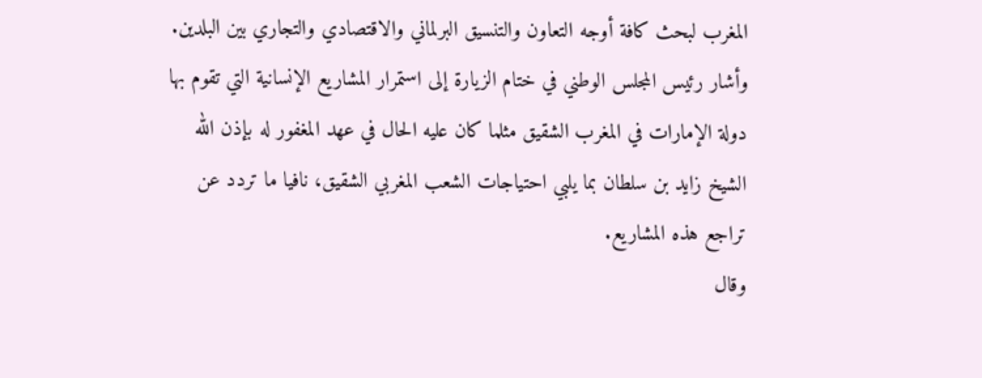المغرب لبحث كافة أوجه التعاون والتنسيق البرلماني والاقتصادي والتجاري بين البلدين.
وأشار رئيس المجلس الوطني في ختام الزيارة إلى استمرار المشاريع الإنسانية التي تقوم بها دولة الإمارات في المغرب الشقيق مثلما كان عليه الحال في عهد المغفور له بإذن الله الشيخ زايد بن سلطان بما يلبي احتياجات الشعب المغربي الشقيق، نافيا ما تردد عن تراجع هذه المشاريع.
وقال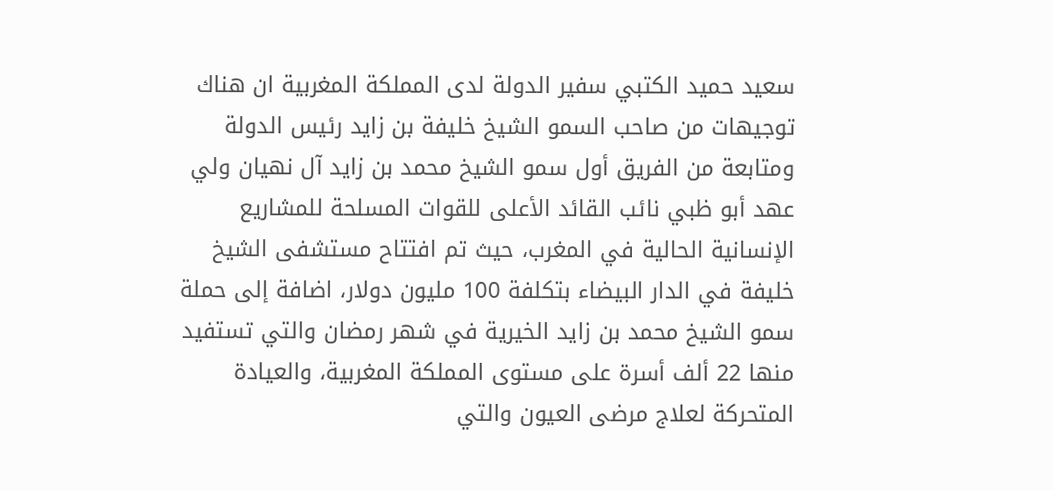سعيد حميد الكتبي سفير الدولة لدى المملكة المغربية ان هناك توجيهات من صاحب السمو الشيخ خليفة بن زايد رئيس الدولة ومتابعة من الفريق أول سمو الشيخ محمد بن زايد آل نهيان ولي عهد أبو ظبي نائب القائد الأعلى للقوات المسلحة للمشاريع الإنسانية الحالية في المغرب، حيث تم افتتاح مستشفى الشيخ خليفة في الدار البيضاء بتكلفة 100 مليون دولار، اضافة إلى حملة سمو الشيخ محمد بن زايد الخيرية في شهر رمضان والتي تستفيد منها 22 ألف أسرة على مستوى المملكة المغربية، والعيادة المتحركة لعلاج مرضى العيون والتي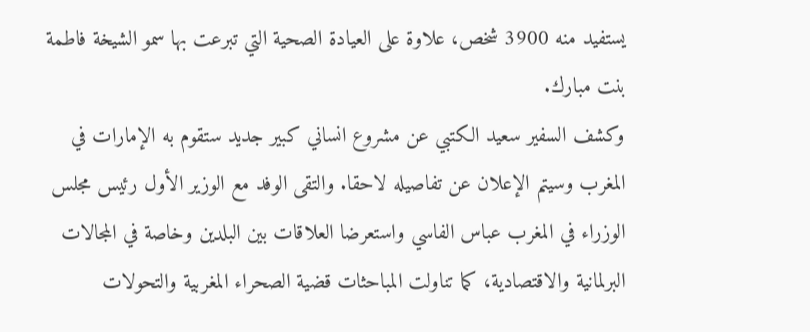يستفيد منه 3900 شخص، علاوة على العيادة الصحية التي تبرعت بها سمو الشيخة فاطمة بنت مبارك.
وكشف السفير سعيد الكتبي عن مشروع انساني كبير جديد ستقوم به الإمارات في المغرب وسيتم الإعلان عن تفاصيله لاحقا. والتقى الوفد مع الوزير الأول رئيس مجلس الوزراء في المغرب عباس الفاسي واستعرضا العلاقات بين البلدين وخاصة في المجالات البرلمانية والاقتصادية، كما تناولت المباحثات قضية الصحراء المغربية والتحولات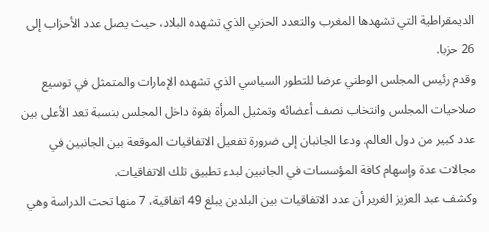الديمقراطية التي تشهدها المغرب والتعدد الحزبي الذي تشهده البلاد، حيث يصل عدد الأحزاب إلى 26 حزبا.
وقدم رئيس المجلس الوطني عرضا للتطور السياسي الذي تشهده الإمارات والمتمثل في توسيع صلاحيات المجلس وانتخاب نصف أعضائه وتمثيل المرأة بقوة داخل المجلس بنسبة تعد الأعلى بين عدد كبير من دول العالم. ودعا الجانبان إلى ضرورة تفعيل الاتفاقيات الموقعة بين الجانبين في مجالات عدة وإسهام كافة المؤسسات في الجانبين لبدء تطبيق تلك الاتفاقيات.
وكشف عبد العزيز الغرير أن عدد الاتفاقيات بين البلدين يبلغ 49 اتفاقية، 7 منها تحت الدراسة وهي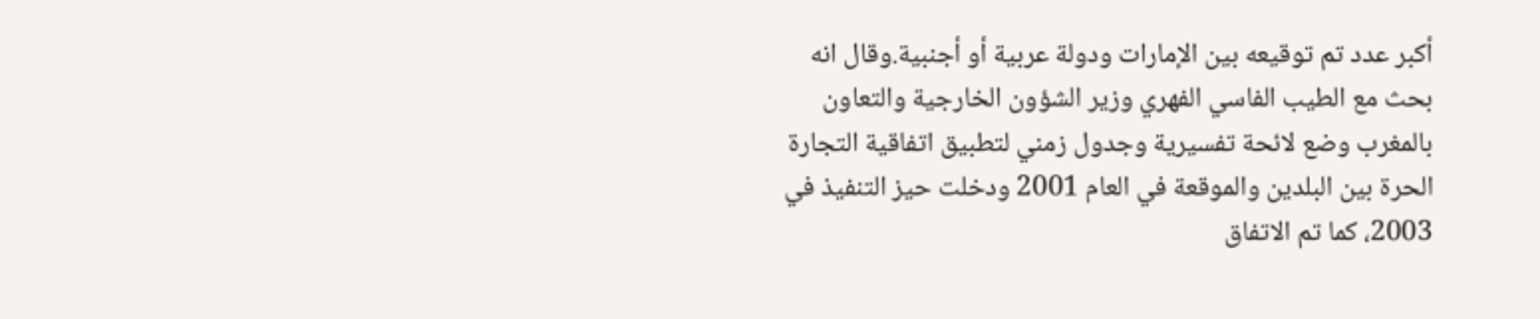أكبر عدد تم توقيعه بين الإمارات ودولة عربية أو أجنبية.وقال انه بحث مع الطيب الفاسي الفهري وزير الشؤون الخارجية والتعاون بالمغرب وضع لائحة تفسيرية وجدول زمني لتطبيق اتفاقية التجارة الحرة بين البلدين والموقعة في العام 2001 ودخلت حيز التنفيذ في 2003، كما تم الاتفاق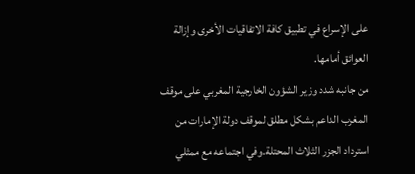على الإسراع في تطبيق كافة الاتفاقيات الأخرى وإزالة العوائق أمامها.
من جانبه شدد وزير الشؤون الخارجية المغربي على موقف المغرب الداعم بشكل مطلق لموقف دولة الإمارات من استرداد الجزر الثلاث المحتلة.وفي اجتماعه مع ممثلي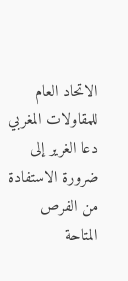الاتحاد العام للمقاولات المغربي دعا الغرير إلى ضرورة الاستفادة من الفرص المتاحة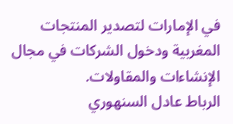في الإمارات لتصدير المنتجات المغربية ودخول الشركات في مجال الإنشاءات والمقاولات.
الرباط عادل السنهوري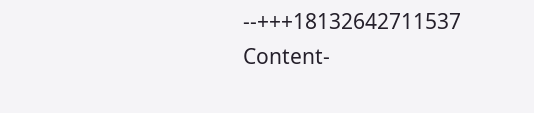--+++18132642711537
Content-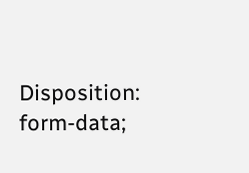Disposition: form-data;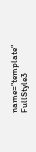name="template"
FullStyle3